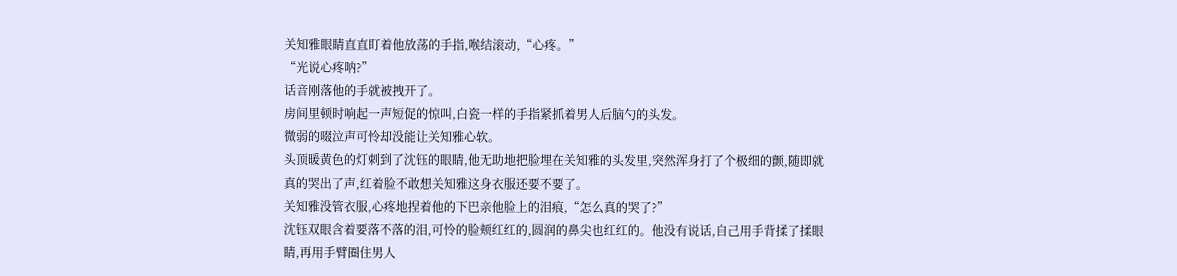关知雅眼睛直直盯着他放荡的手指,喉结滚动,“心疼。”
“光说心疼呐?”
话音刚落他的手就被拽开了。
房间里顿时响起一声短促的惊叫,白瓷一样的手指紧抓着男人后脑勺的头发。
微弱的啜泣声可怜却没能让关知雅心软。
头顶暖黄色的灯刺到了沈钰的眼睛,他无助地把脸埋在关知雅的头发里,突然浑身打了个极细的颤,随即就真的哭出了声,红着脸不敢想关知雅这身衣服还要不要了。
关知雅没管衣服,心疼地捏着他的下巴亲他脸上的泪痕,“怎么真的哭了?”
沈钰双眼含着要落不落的泪,可怜的脸颊红红的,圆润的鼻尖也红红的。他没有说话,自己用手背揉了揉眼睛,再用手臂圈住男人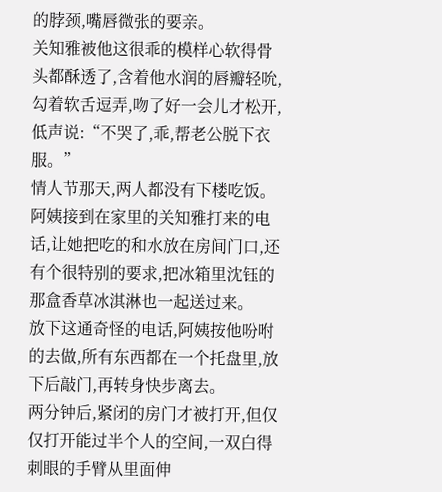的脖颈,嘴唇微张的要亲。
关知雅被他这很乖的模样心软得骨头都酥透了,含着他水润的唇瓣轻吮,勾着软舌逗弄,吻了好一会儿才松开,低声说:“不哭了,乖,帮老公脱下衣服。”
情人节那天,两人都没有下楼吃饭。
阿姨接到在家里的关知雅打来的电话,让她把吃的和水放在房间门口,还有个很特别的要求,把冰箱里沈钰的那盒香草冰淇淋也一起送过来。
放下这通奇怪的电话,阿姨按他吩咐的去做,所有东西都在一个托盘里,放下后敲门,再转身快步离去。
两分钟后,紧闭的房门才被打开,但仅仅打开能过半个人的空间,一双白得刺眼的手臂从里面伸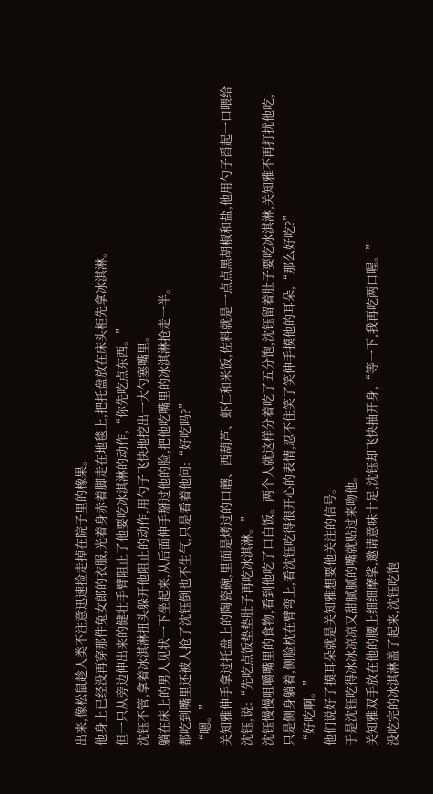出来,像松鼠趁人类不注意迅速捡走掉在院子里的橡果。
他身上已经没再穿那件兔女郎的衣服,光着身赤着脚走在地毯上,把托盘放在床头柜先拿冰淇淋。
但一只从旁边伸出来的健壮手臂阻止了他要吃冰淇淋的动作,“你先吃点东西。”
沈钰不管,拿着冰淇淋扭头躲开他阻止的动作,用勺子飞快地挖出一大勺塞嘴里。
躺在床上的男人见状一下坐起来,从后面伸手掰过他的脸,把他吃嘴里的冰淇淋抢走一半。
都吃到嘴里还被人抢了沈钰倒也不生气,只是看着他问:“好吃吗?”
“嗯。”
关知雅伸手拿过托盘上的陶瓷碗,里面是烤过的口蘑、西葫芦、虾仁和米饭,佐料就是一点点黑胡椒和盐,他用勺子舀起一口喂给沈钰,说:“先吃点饭垫垫肚子再吃冰淇淋。”
沈钰慢慢咀嚼嘴里的食物,看到他吃了口白饭。两个人就这样分着吃了五分饱,沈钰留着肚子要吃冰淇淋,关知雅不再打扰他吃,只是侧身躺着,侧脸枕在臂弯上,看沈钰吃得很开心的表情,忍不住笑了笑伸手摸他的耳朵,“那么好吃?”
“好吃啊。”
他们说好了摸耳朵就是关知雅想要他关注的信号。
于是沈钰吃得冰冰凉凉又甜腻腻的嘴就贴过来吻他。
关知雅双手放在他的腰上细细摩挲,邀请意味十足,沈钰却飞快抽开身,“等一下,我再吃两口喔。”
没吃完的冰淇淋盖了起来,沈钰吃饱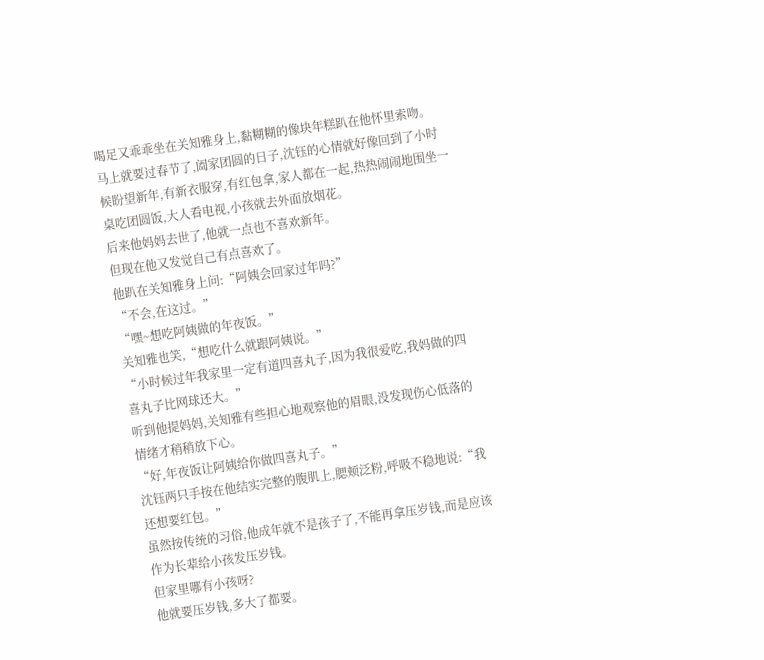喝足又乖乖坐在关知雅身上,黏糊糊的像块年糕趴在他怀里索吻。
马上就要过春节了,阖家团圆的日子,沈钰的心情就好像回到了小时候盼望新年,有新衣服穿,有红包拿,家人都在一起,热热闹闹地围坐一桌吃团圆饭,大人看电视,小孩就去外面放烟花。
后来他妈妈去世了,他就一点也不喜欢新年。
但现在他又发觉自己有点喜欢了。
他趴在关知雅身上问:“阿姨会回家过年吗?”
“不会,在这过。”
“嘿~想吃阿姨做的年夜饭。”
关知雅也笑,“想吃什么就跟阿姨说。”
“小时候过年我家里一定有道四喜丸子,因为我很爱吃,我妈做的四喜丸子比网球还大。”
听到他提妈妈,关知雅有些担心地观察他的眉眼,没发现伤心低落的情绪才稍稍放下心。
“好,年夜饭让阿姨给你做四喜丸子。”
沈钰两只手按在他结实完整的腹肌上,腮颊泛粉,呼吸不稳地说:“我还想要红包。”
虽然按传统的习俗,他成年就不是孩子了,不能再拿压岁钱,而是应该作为长辈给小孩发压岁钱。
但家里哪有小孩呀?
他就要压岁钱,多大了都要。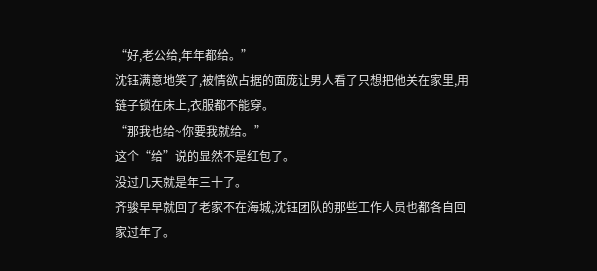“好,老公给,年年都给。”
沈钰满意地笑了,被情欲占据的面庞让男人看了只想把他关在家里,用链子锁在床上,衣服都不能穿。
“那我也给~你要我就给。”
这个“给”说的显然不是红包了。
没过几天就是年三十了。
齐骏早早就回了老家不在海城,沈钰团队的那些工作人员也都各自回家过年了。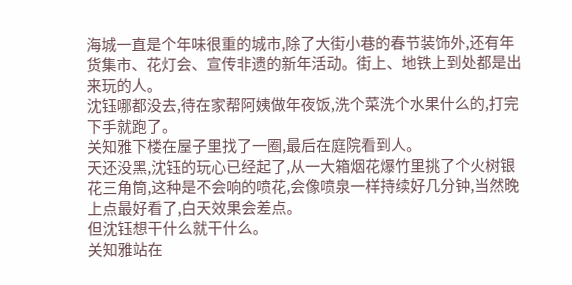海城一直是个年味很重的城市,除了大街小巷的春节装饰外,还有年货集市、花灯会、宣传非遗的新年活动。街上、地铁上到处都是出来玩的人。
沈钰哪都没去,待在家帮阿姨做年夜饭,洗个菜洗个水果什么的,打完下手就跑了。
关知雅下楼在屋子里找了一圈,最后在庭院看到人。
天还没黑,沈钰的玩心已经起了,从一大箱烟花爆竹里挑了个火树银花三角筒,这种是不会响的喷花,会像喷泉一样持续好几分钟,当然晚上点最好看了,白天效果会差点。
但沈钰想干什么就干什么。
关知雅站在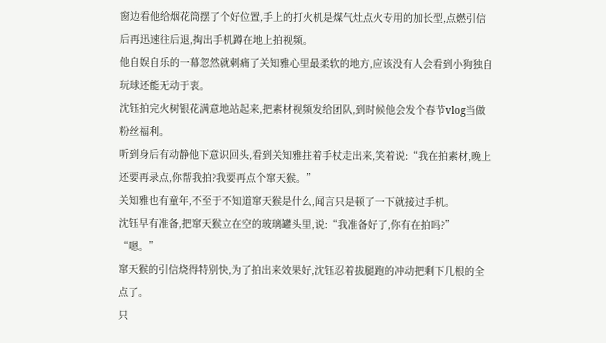窗边看他给烟花筒摆了个好位置,手上的打火机是煤气灶点火专用的加长型,点燃引信后再迅速往后退,掏出手机蹲在地上拍视频。
他自娱自乐的一幕忽然就刺痛了关知雅心里最柔软的地方,应该没有人会看到小狗独自玩球还能无动于衷。
沈钰拍完火树银花满意地站起来,把素材视频发给团队,到时候他会发个春节vlog当做粉丝福利。
听到身后有动静他下意识回头,看到关知雅拄着手杖走出来,笑着说:“我在拍素材,晚上还要再录点,你帮我拍?我要再点个窜天猴。”
关知雅也有童年,不至于不知道窜天猴是什么,闻言只是顿了一下就接过手机。
沈钰早有准备,把窜天猴立在空的玻璃罐头里,说:“我准备好了,你有在拍吗?”
“嗯。”
窜天猴的引信烧得特别快,为了拍出来效果好,沈钰忍着拔腿跑的冲动把剩下几根的全点了。
只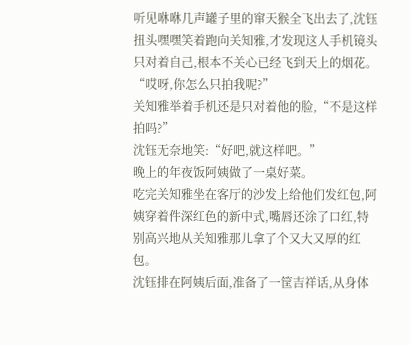听见咻咻几声罐子里的窜天猴全飞出去了,沈钰扭头嘿嘿笑着跑向关知雅,才发现这人手机镜头只对着自己,根本不关心已经飞到天上的烟花。
“哎呀,你怎么只拍我呢?”
关知雅举着手机还是只对着他的脸,“不是这样拍吗?”
沈钰无奈地笑:“好吧,就这样吧。”
晚上的年夜饭阿姨做了一桌好菜。
吃完关知雅坐在客厅的沙发上给他们发红包,阿姨穿着件深红色的新中式,嘴唇还涂了口红,特别高兴地从关知雅那儿拿了个又大又厚的红包。
沈钰排在阿姨后面,准备了一筐吉祥话,从身体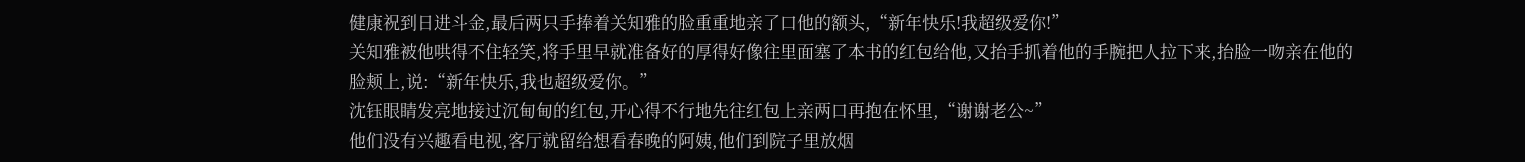健康祝到日进斗金,最后两只手捧着关知雅的脸重重地亲了口他的额头,“新年快乐!我超级爱你!”
关知雅被他哄得不住轻笑,将手里早就准备好的厚得好像往里面塞了本书的红包给他,又抬手抓着他的手腕把人拉下来,抬脸一吻亲在他的脸颊上,说:“新年快乐,我也超级爱你。”
沈钰眼睛发亮地接过沉甸甸的红包,开心得不行地先往红包上亲两口再抱在怀里,“谢谢老公~”
他们没有兴趣看电视,客厅就留给想看春晚的阿姨,他们到院子里放烟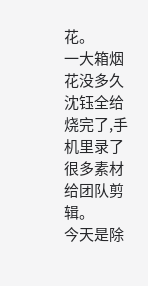花。
一大箱烟花没多久沈钰全给烧完了,手机里录了很多素材给团队剪辑。
今天是除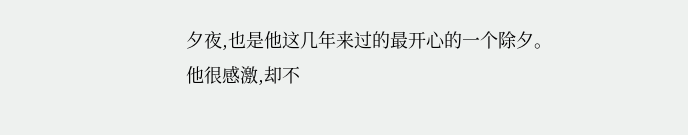夕夜,也是他这几年来过的最开心的一个除夕。
他很感激,却不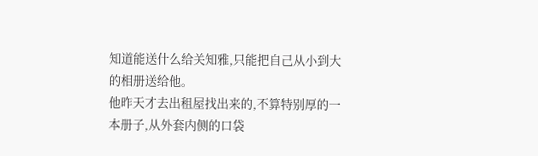知道能送什么给关知雅,只能把自己从小到大的相册送给他。
他昨天才去出租屋找出来的,不算特别厚的一本册子,从外套内侧的口袋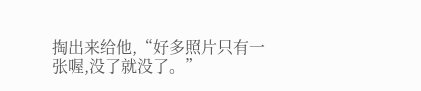掏出来给他,“好多照片只有一张喔,没了就没了。”